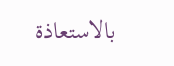بالاستعاذة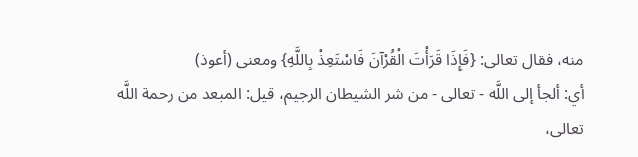منه، فقال تعالى: {فَإِذَا قَرَأْتَ الْقُرْآنَ فَاسْتَعِذْ بِاللَّهِ} ومعنى (أعوذ)
أي: ألجأ إلى اللَّه - تعالى - من شر الشيطان الرجيم، قيل: المبعد من رحمة اللَّه
تعالى،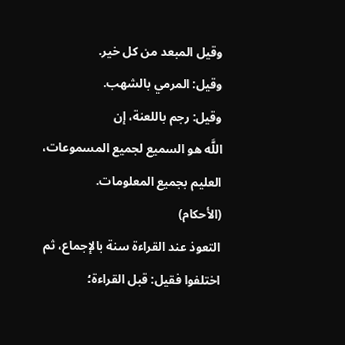وقيل المبعد من كل خير.
وقيل: المرمي بالشهب.
وقيل: رجم باللعنة، إن
اللَّه هو السميع لجميع المسموعات، العليم بجميع المعلومات.
(الأحكام)
التعوذ عند القراءة سنة بالإجماع، ثم اختلفوا فقيل: قبل القراءة؛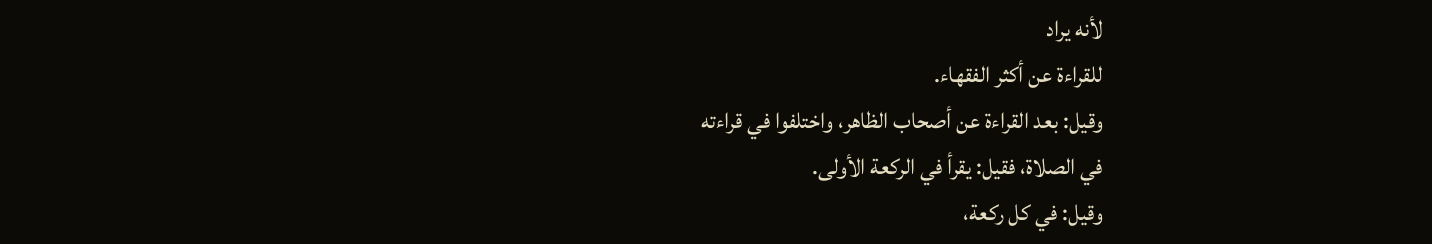لأنه يراد
للقراءة عن أكثر الفقهاء.
وقيل: بعد القراءة عن أصحاب الظاهر، واختلفوا في قراءته
في الصلاة، فقيل: يقرأ في الركعة الأولى.
وقيل: في كل ركعة،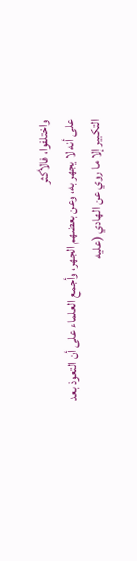واختلفوا، فالأكثر
على أنه لا يجهر به، وعن بعضهم الجهر، وأجمع العلماء على أن التعوذ بعد
التكبير إلا ما روي عن الهادي (عليه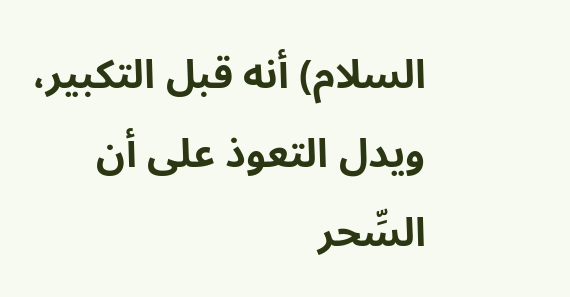السلام) أنه قبل التكبير، ويدل التعوذ على أن
السِّحر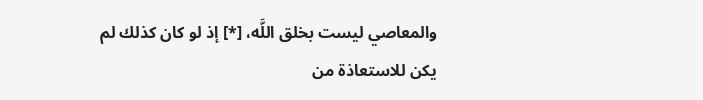والمعاصي ليست بخلق اللَّه، [*] إذ لو كان كذلك لم يكن للاستعاذة من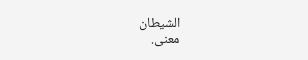الشيطان
معنى.